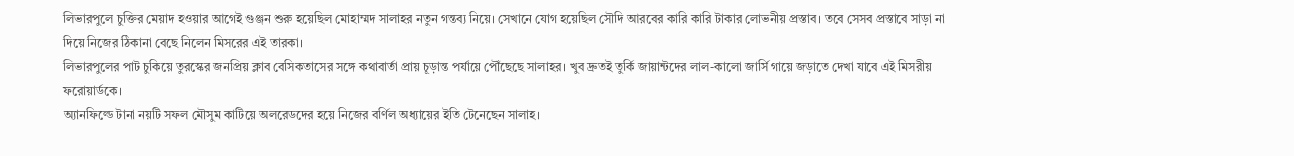লিভারপুলে চুক্তির মেয়াদ হওয়ার আগেই গুঞ্জন শুরু হয়েছিল মোহাম্মদ সালাহর নতুন গন্তব্য নিয়ে। সেখানে যোগ হয়েছিল সৌদি আরবের কারি কারি টাকার লোভনীয় প্রস্তাব। তবে সেসব প্রস্তাবে সাড়া না দিয়ে নিজের ঠিকানা বেছে নিলেন মিসরের এই তারকা।
লিভারপুলের পাট চুকিয়ে তুরস্কের জনপ্রিয় ক্লাব বেসিকতাসের সঙ্গে কথাবার্তা প্রায় চূড়ান্ত পর্যায়ে পৌঁছেছে সালাহর। খুব দ্রুতই তুর্কি জায়ান্টদের লাল-কালো জার্সি গায়ে জড়াতে দেখা যাবে এই মিসরীয় ফরোয়ার্ডকে।
অ্যানফিল্ডে টানা নয়টি সফল মৌসুম কাটিয়ে অলরেডদের হয়ে নিজের বর্ণিল অধ্যায়ের ইতি টেনেছেন সালাহ।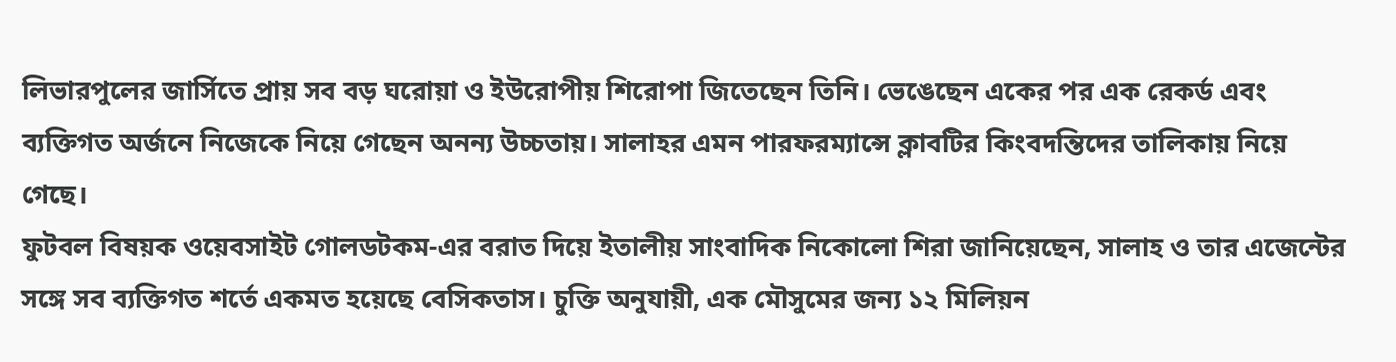লিভারপুলের জার্সিতে প্রায় সব বড় ঘরোয়া ও ইউরোপীয় শিরোপা জিতেছেন তিনি। ভেঙেছেন একের পর এক রেকর্ড এবং ব্যক্তিগত অর্জনে নিজেকে নিয়ে গেছেন অনন্য উচ্চতায়। সালাহর এমন পারফরম্যান্সে ক্লাবটির কিংবদন্তিদের তালিকায় নিয়ে গেছে।
ফুটবল বিষয়ক ওয়েবসাইট গোলডটকম-এর বরাত দিয়ে ইতালীয় সাংবাদিক নিকোলো শিরা জানিয়েছেন, সালাহ ও তার এজেন্টের সঙ্গে সব ব্যক্তিগত শর্তে একমত হয়েছে বেসিকতাস। চুক্তি অনুযায়ী, এক মৌসুমের জন্য ১২ মিলিয়ন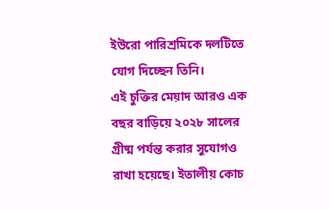ইউরো পারিশ্রমিকে দলটিতে যোগ দিচ্ছেন তিনি।
এই চুক্তির মেয়াদ আরও এক বছর বাড়িয়ে ২০২৮ সালের গ্রীষ্ম পর্যন্ত করার সুযোগও রাখা হয়েছে। ইতালীয় কোচ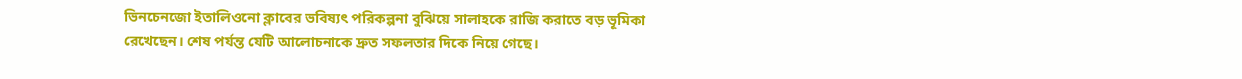ভিনচেনজো ইতালিওনো ক্লাবের ভবিষ্যৎ পরিকল্পনা বুঝিয়ে সালাহকে রাজি করাতে বড় ভূমিকা রেখেছেন। শেষ পর্যন্ত যেটি আলোচনাকে দ্রুত সফলতার দিকে নিয়ে গেছে।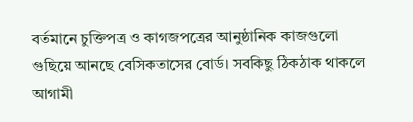বর্তমানে চুক্তিপত্র ও কাগজপত্রের আনুষ্ঠানিক কাজগুলো গুছিয়ে আনছে বেসিকতাসের বোর্ড। সবকিছু ঠিকঠাক থাকলে আগামী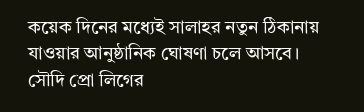কয়েক দিনের মধ্যেই সালাহর নতুন ঠিকানায় যাওয়ার আনুষ্ঠানিক ঘোষণা চলে আসবে।
সৌদি প্রো লিগের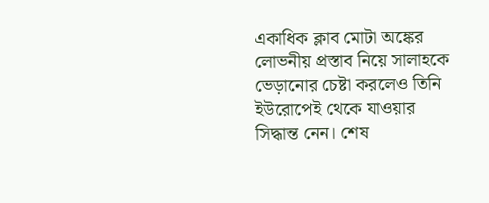একাধিক ক্লাব মোটা অঙ্কের লোভনীয় প্রস্তাব নিয়ে সালাহকে ভেড়ানোর চেষ্টা করলেও তিনি ইউরোপেই থেকে যাওয়ার সিদ্ধান্ত নেন। শেষ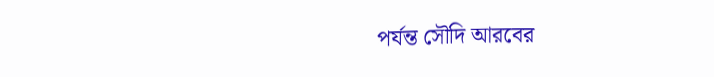পর্যন্ত সৌদি আরবের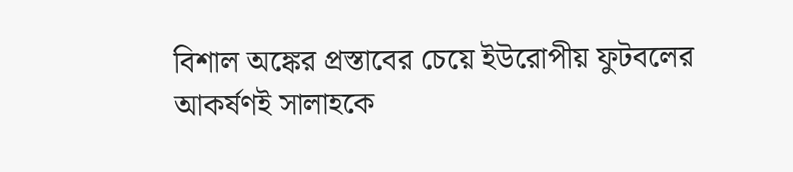বিশাল অঙ্কের প্রস্তাবের চেয়ে ইউরোপীয় ফুটবলের আকর্ষণই সালাহকে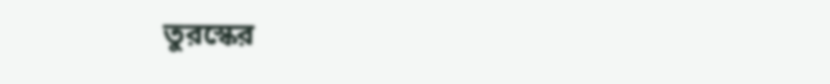তুরস্কের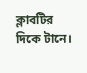ক্লাবটির দিকে টানে।